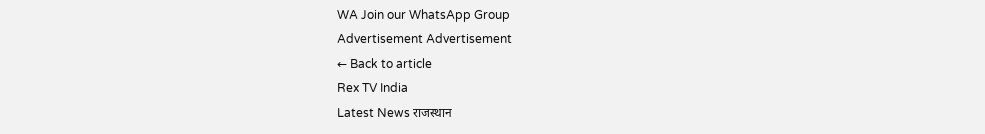WA Join our WhatsApp Group
Advertisement Advertisement
← Back to article
Rex TV India
Latest News राजस्थान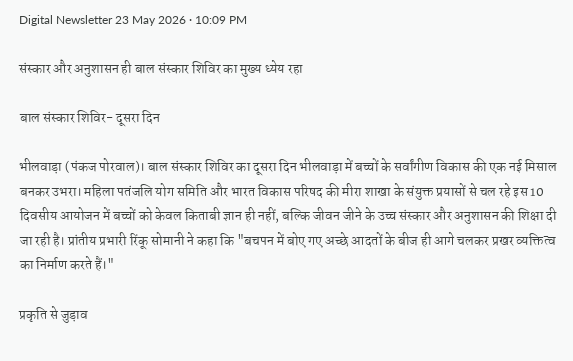Digital Newsletter 23 May 2026 · 10:09 PM

संस्कार और अनुशासन ही बाल संस्कार शिविर का मुख्य ध्येय रहा

बाल संस्कार शिविर- दूसरा दिन

भीलवाड़ा (पंकज पोरवाल)। बाल संस्कार शिविर का दूसरा दिन भीलवाड़ा में बच्चों के सर्वांगीण विकास की एक नई मिसाल बनकर उभरा। महिला पतंजलि योग समिति और भारत विकास परिषद की मीरा शाखा के संयुक्त प्रयासों से चल रहे इस 10 दिवसीय आयोजन में बच्चों को केवल किताबी ज्ञान ही नहीं, बल्कि जीवन जीने के उच्च संस्कार और अनुशासन की शिक्षा दी जा रही है। प्रांतीय प्रभारी रिंकू सोमानी ने कहा कि "बचपन में बोए गए अच्छे आदतों के बीज ही आगे चलकर प्रखर व्यक्तित्व का निर्माण करते हैं।"

प्रकृति से जुड़ाव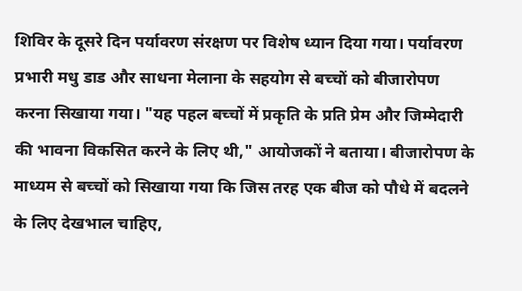शिविर के दूसरे दिन पर्यावरण संरक्षण पर विशेष ध्यान दिया गया। पर्यावरण प्रभारी मधु डाड और साधना मेलाना के सहयोग से बच्चों को बीजारोपण करना सिखाया गया। "यह पहल बच्चों में प्रकृति के प्रति प्रेम और जिम्मेदारी की भावना विकसित करने के लिए थी," आयोजकों ने बताया। बीजारोपण के माध्यम से बच्चों को सिखाया गया कि जिस तरह एक बीज को पौधे में बदलने के लिए देखभाल चाहिए,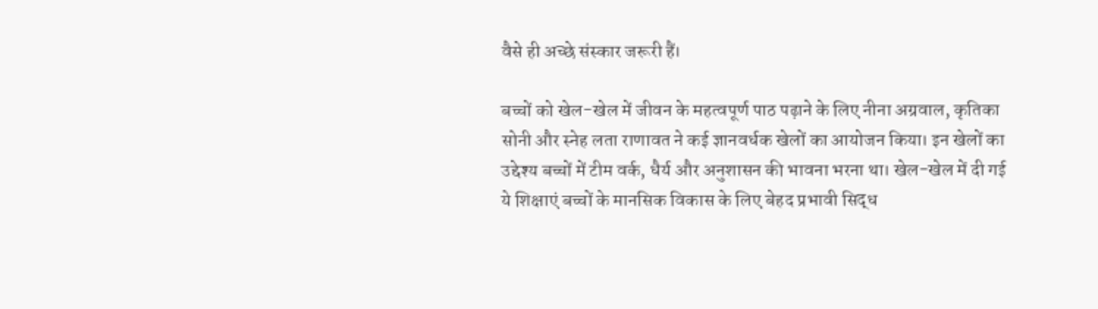वैसे ही अच्छे संस्कार जरूरी हैं।

बच्चों को खेल-खेल में जीवन के महत्वपूर्ण पाठ पढ़ाने के लिए नीना अग्रवाल, कृतिका सोनी और स्नेह लता राणावत ने कई ज्ञानवर्धक खेलों का आयोजन किया। इन खेलों का उद्देश्य बच्चों में टीम वर्क, धैर्य और अनुशासन की भावना भरना था। खेल-खेल में दी गई ये शिक्षाएं बच्चों के मानसिक विकास के लिए बेहद प्रभावी सिद्ध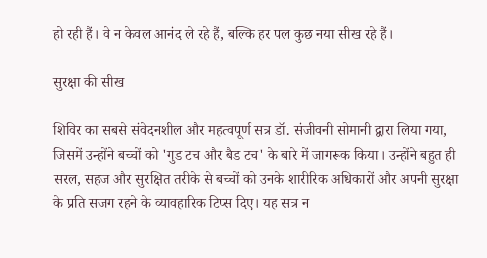हो रही हैं। वे न केवल आनंद ले रहे हैं, बल्कि हर पल कुछ नया सीख रहे हैं।

सुरक्षा की सीख

शिविर का सबसे संवेदनशील और महत्वपूर्ण सत्र डॉ. संजीवनी सोमानी द्वारा लिया गया, जिसमें उन्होंने बच्चों को 'गुड टच और बैड टच' के बारे में जागरूक किया। उन्होंने बहुत ही सरल, सहज और सुरक्षित तरीके से बच्चों को उनके शारीरिक अधिकारों और अपनी सुरक्षा के प्रति सजग रहने के व्यावहारिक टिप्स दिए। यह सत्र न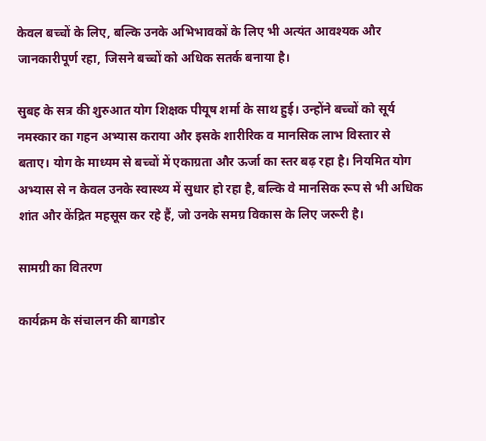केवल बच्चों के लिए, बल्कि उनके अभिभावकों के लिए भी अत्यंत आवश्यक और जानकारीपूर्ण रहा, जिसने बच्चों को अधिक सतर्क बनाया है।

सुबह के सत्र की शुरुआत योग शिक्षक पीयूष शर्मा के साथ हुई। उन्होंने बच्चों को सूर्य नमस्कार का गहन अभ्यास कराया और इसके शारीरिक व मानसिक लाभ विस्तार से बताए। योग के माध्यम से बच्चों में एकाग्रता और ऊर्जा का स्तर बढ़ रहा है। नियमित योग अभ्यास से न केवल उनके स्वास्थ्य में सुधार हो रहा है, बल्कि वे मानसिक रूप से भी अधिक शांत और केंद्रित महसूस कर रहे हैं, जो उनके समग्र विकास के लिए जरूरी है।

सामग्री का वितरण

कार्यक्रम के संचालन की बागडोर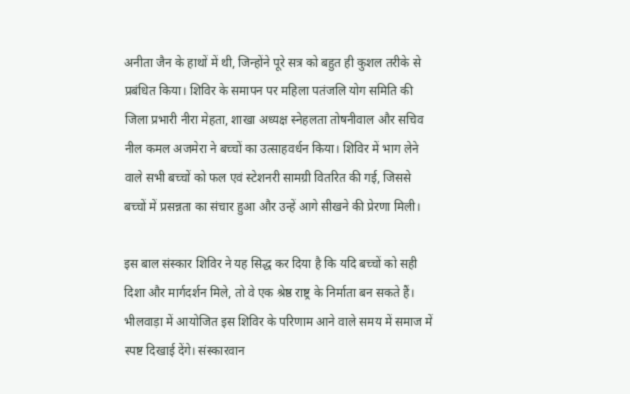अनीता जैन के हाथों में थी, जिन्होंने पूरे सत्र को बहुत ही कुशल तरीके से प्रबंधित किया। शिविर के समापन पर महिला पतंजलि योग समिति की जिला प्रभारी नीरा मेहता, शाखा अध्यक्ष स्नेहलता तोषनीवाल और सचिव नील कमल अजमेरा ने बच्चों का उत्साहवर्धन किया। शिविर में भाग लेने वाले सभी बच्चों को फल एवं स्टेशनरी सामग्री वितरित की गई, जिससे बच्चों में प्रसन्नता का संचार हुआ और उन्हें आगे सीखने की प्रेरणा मिली।

इस बाल संस्कार शिविर ने यह सिद्ध कर दिया है कि यदि बच्चों को सही दिशा और मार्गदर्शन मिले, तो वे एक श्रेष्ठ राष्ट्र के निर्माता बन सकते हैं। भीलवाड़ा में आयोजित इस शिविर के परिणाम आने वाले समय में समाज में स्पष्ट दिखाई देंगे। संस्कारवान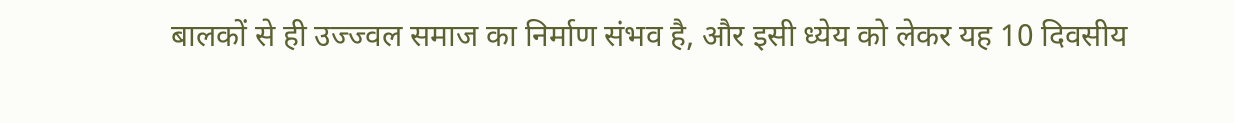बालकों से ही उज्ज्वल समाज का निर्माण संभव है, और इसी ध्येय को लेकर यह 10 दिवसीय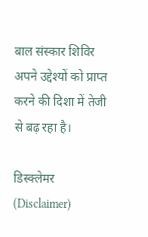बाल संस्कार शिविर अपने उद्देश्यों को प्राप्त करने की दिशा में तेजी से बढ़ रहा है।

डिस्क्लेमर (Disclaimer)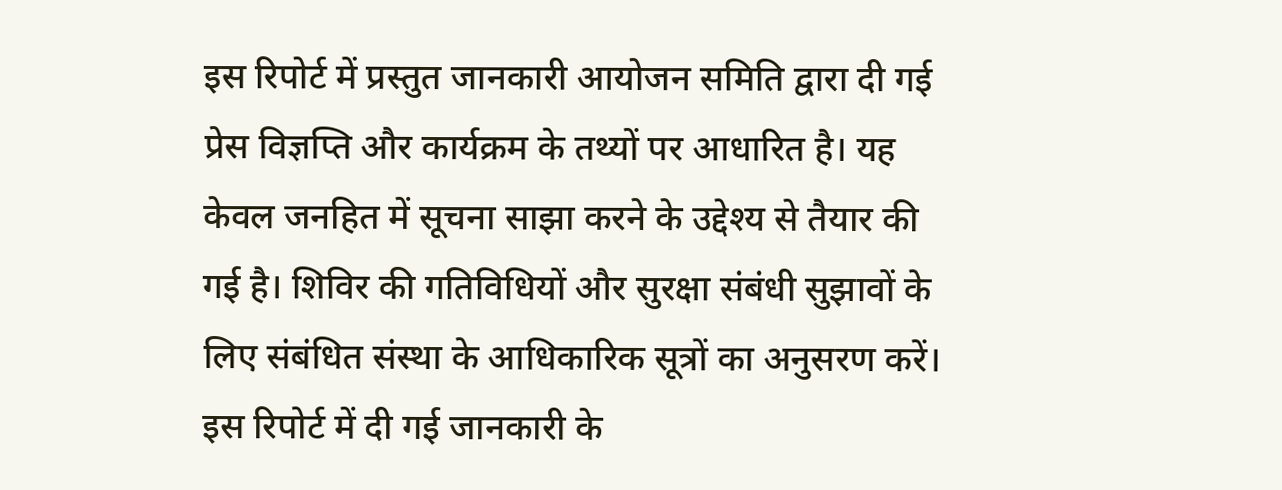इस रिपोर्ट में प्रस्तुत जानकारी आयोजन समिति द्वारा दी गई प्रेस विज्ञप्ति और कार्यक्रम के तथ्यों पर आधारित है। यह केवल जनहित में सूचना साझा करने के उद्देश्य से तैयार की गई है। शिविर की गतिविधियों और सुरक्षा संबंधी सुझावों के लिए संबंधित संस्था के आधिकारिक सूत्रों का अनुसरण करें। इस रिपोर्ट में दी गई जानकारी के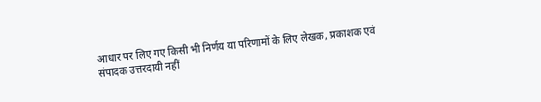आधार पर लिए गए किसी भी निर्णय या परिणामों के लिए लेखक, प्रकाशक एवं संपादक उत्तरदायी नहीं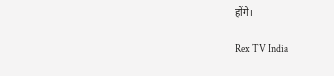होंगे।

Rex TV India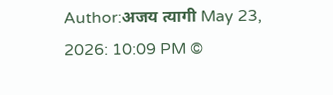Author:अजय त्यागी May 23, 2026: 10:09 PM ©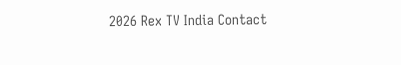2026 Rex TV India Contact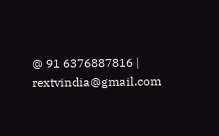@ 91 6376887816 | rextvindia@gmail.com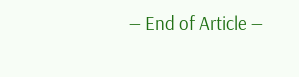— End of Article —